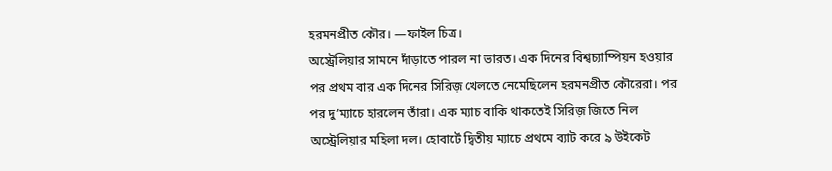হরমনপ্রীত কৌর। —ফাইল চিত্র।
অস্ট্রেলিয়ার সামনে দাঁড়াতে পারল না ভারত। এক দিনের বিশ্বচ্যাম্পিয়ন হওয়ার পর প্রথম বার এক দিনের সিরিজ় খেলতে নেমেছিলেন হরমনপ্রীত কৌরেরা। পর পর দু’ম্যাচে হারলেন তাঁরা। এক ম্যাচ বাকি থাকতেই সিরিজ় জিতে নিল অস্ট্রেলিয়ার মহিলা দল। হোবার্টে দ্বিতীয় ম্যাচে প্রথমে ব্যাট করে ৯ উইকেট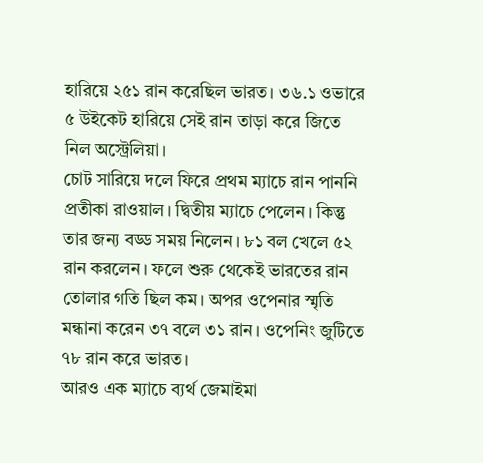হারিয়ে ২৫১ রান করেছিল ভারত। ৩৬.১ ওভারে ৫ উইকেট হারিয়ে সেই রান তাড়া করে জিতে নিল অস্ট্রেলিয়া।
চোট সারিয়ে দলে ফিরে প্রথম ম্যাচে রান পাননি প্রতীকা রাওয়াল। দ্বিতীয় ম্যাচে পেলেন। কিন্তু তার জন্য বড্ড সময় নিলেন। ৮১ বল খেলে ৫২ রান করলেন। ফলে শুরু থেকেই ভারতের রান তোলার গতি ছিল কম। অপর ওপেনার স্মৃতি মন্ধানা করেন ৩৭ বলে ৩১ রান। ওপেনিং জুটিতে ৭৮ রান করে ভারত।
আরও এক ম্যাচে ব্যর্থ জেমাইমা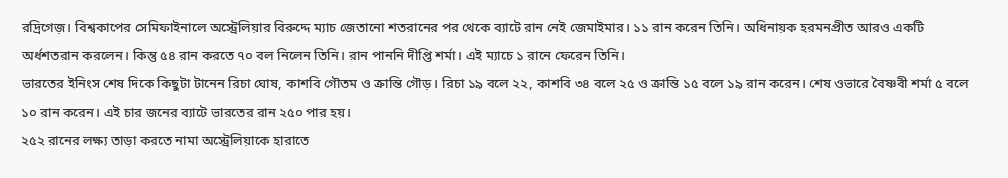রদ্রিগেজ়। বিশ্বকাপের সেমিফাইনালে অস্ট্রেলিয়ার বিরুদ্দে ম্যাচ জেতানো শতরানের পর থেকে ব্যাটে রান নেই জেমাইমার। ১১ রান করেন তিনি। অধিনায়ক হরমনপ্রীত আরও একটি অর্ধশতরান করলেন। কিন্তু ৫৪ রান করতে ৭০ বল নিলেন তিনি। রান পাননি দীপ্তি শর্মা। এই ম্যাচে ১ রানে ফেরেন তিনি।
ভারতের ইনিংস শেষ দিকে কিছুটা টানেন রিচা ঘোষ, কাশবি গৌতম ও ক্রান্তি গৌড়। রিচা ১৯ বলে ২২, কাশবি ৩৪ বলে ২৫ ও ক্রান্তি ১৫ বলে ১৯ রান করেন। শেষ ওভারে বৈষ্ণবী শর্মা ৫ বলে ১০ রান করেন। এই চার জনের ব্যাটে ভারতের রান ২৫০ পার হয়।
২৫২ রানের লক্ষ্য তাড়া করতে নামা অস্ট্রেলিয়াকে হারাতে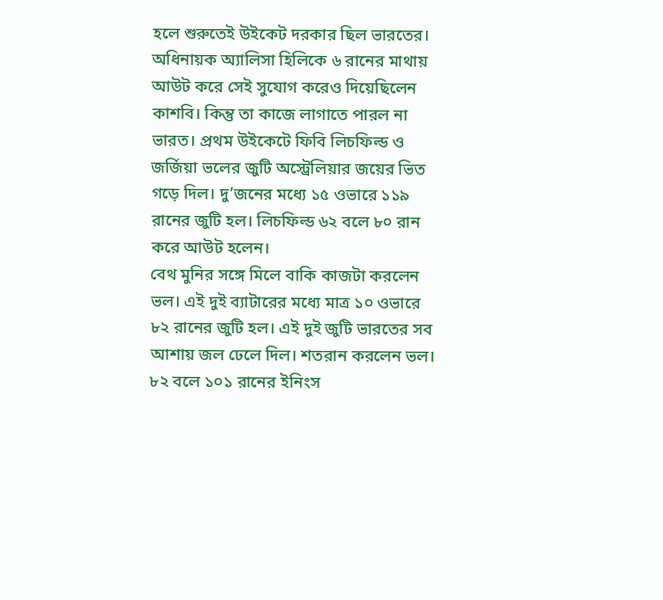হলে শুরুতেই উইকেট দরকার ছিল ভারতের। অধিনায়ক অ্যালিসা হিলিকে ৬ রানের মাথায় আউট করে সেই সুযোগ করেও দিয়েছিলেন কাশবি। কিন্তু তা কাজে লাগাতে পারল না ভারত। প্রথম উইকেটে ফিবি লিচফিল্ড ও জর্জিয়া ভলের জুটি অস্ট্রেলিয়ার জয়ের ভিত গড়ে দিল। দু’জনের মধ্যে ১৫ ওভারে ১১৯ রানের জুটি হল। লিচফিল্ড ৬২ বলে ৮০ রান করে আউট হলেন।
বেথ মুনির সঙ্গে মিলে বাকি কাজটা করলেন ভল। এই দুই ব্যাটারের মধ্যে মাত্র ১০ ওভারে ৮২ রানের জুটি হল। এই দুই জুটি ভারতের সব আশায় জল ঢেলে দিল। শতরান করলেন ভল। ৮২ বলে ১০১ রানের ইনিংস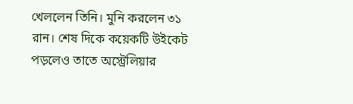খেললেন তিনি। মুনি করলেন ৩১ রান। শেষ দিকে কয়েকটি উইকেট পড়লেও তাতে অস্ট্রেলিয়ার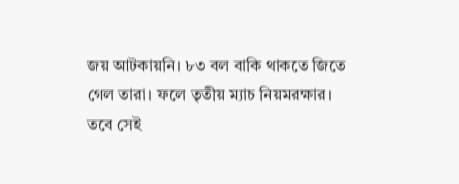জয় আটকায়নি। ৮৩ বল বাকি থাকতে জিতে গেল তারা। ফলে তৃতীয় ম্যাচ নিয়মরক্ষার। তবে সেই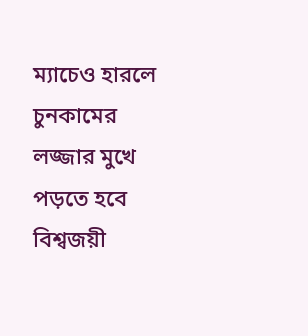ম্যাচেও হারলে চুনকামের লজ্জার মুখে পড়তে হবে বিশ্বজয়ী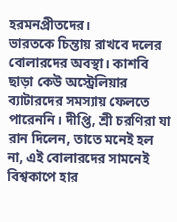হরমনপ্রীতদের।
ভারতকে চিন্তায় রাখবে দলের বোলারদের অবস্থা। কাশবি ছাড়া কেউ অস্ট্রেলিয়ার ব্যাটারদের সমস্যায় ফেলতে পারেননি। দীপ্তি, শ্রী চরণিরা যা রান দিলেন, তাতে মনেই হল না, এই বোলারদের সামনেই বিশ্বকাপে হার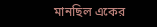মানছিল একের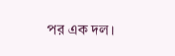পর এক দল।